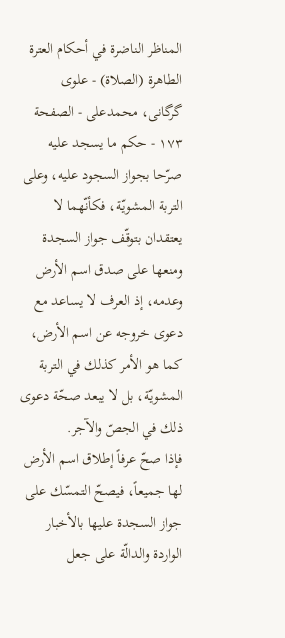المناظر الناضرة في أحکام العترة الطاهرة (الصلاة) - علوی گرگانی، محمدعلی - الصفحة ١٧٣ - حكم ما يسجد عليه
صرّحا بجواز السجود عليه، وعلى التربة المشويّة، فكأنّهما لا يعتقدان بتوقّف جواز السجدة ومنعها على صدق اسم الأرض وعدمه، إذ العرف لا يساعد مع دعوى خروجه عن اسم الأرض، كما هو الأمر كذلك في التربة المشويّة، بل لا يبعد صحّة دعوى ذلك في الجصّ والآجر.
فإذا صحّ عرفاً إطلاق اسم الأرض لها جميعاً، فيصحّ التمسّك على جواز السجدة عليها بالأخبار الواردة والدالّة على جعل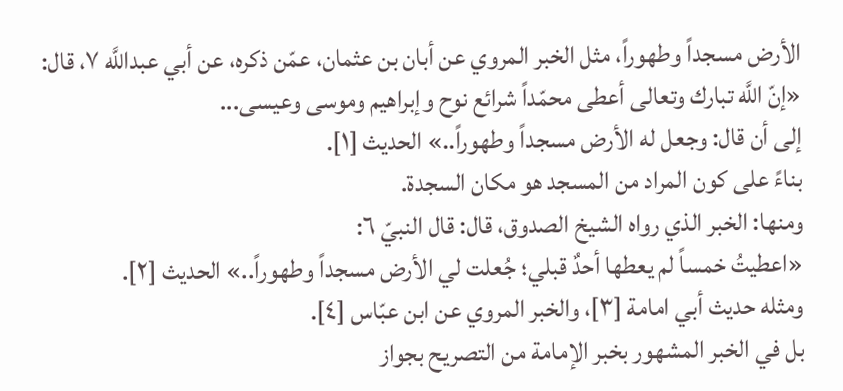الأرض مسجداً وطهوراً، مثل الخبر المروي عن أبان بن عثمان، عمّن ذكره، عن أبي عبداللَّه ٧، قال:
«إنّ اللَّه تبارك وتعالى أعطى محمّداً شرائع نوح وإبراهيم وموسى وعيسى...
إلى أن قال: وجعل له الأرض مسجداً وطهوراً..» الحديث [١].
بناءً على كون المراد من المسجد هو مكان السجدة.
ومنها: الخبر الذي رواه الشيخ الصدوق، قال: قال النبيّ ٦:
«اعطيتُ خمساً لم يعطها أحدٌ قبلي؛ جُعلت لي الأرض مسجداً وطهوراً..» الحديث [٢].
ومثله حديث أبي امامة [٣]، والخبر المروي عن ابن عبّاس [٤].
بل في الخبر المشهور بخبر الإمامة من التصريح بجواز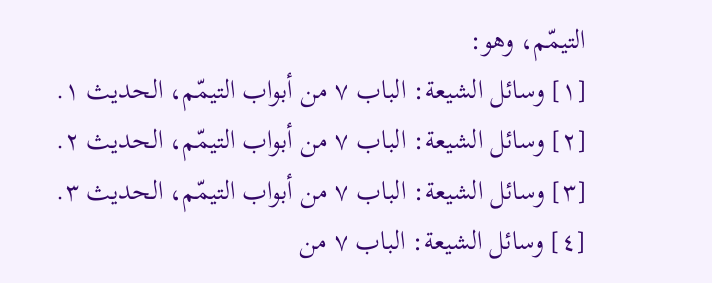التيمّم، وهو:
[١] وسائل الشيعة: الباب ٧ من أبواب التيمّم، الحديث ١.
[٢] وسائل الشيعة: الباب ٧ من أبواب التيمّم، الحديث ٢.
[٣] وسائل الشيعة: الباب ٧ من أبواب التيمّم، الحديث ٣.
[٤] وسائل الشيعة: الباب ٧ من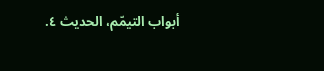أبواب التيمّم، الحديث ٤.